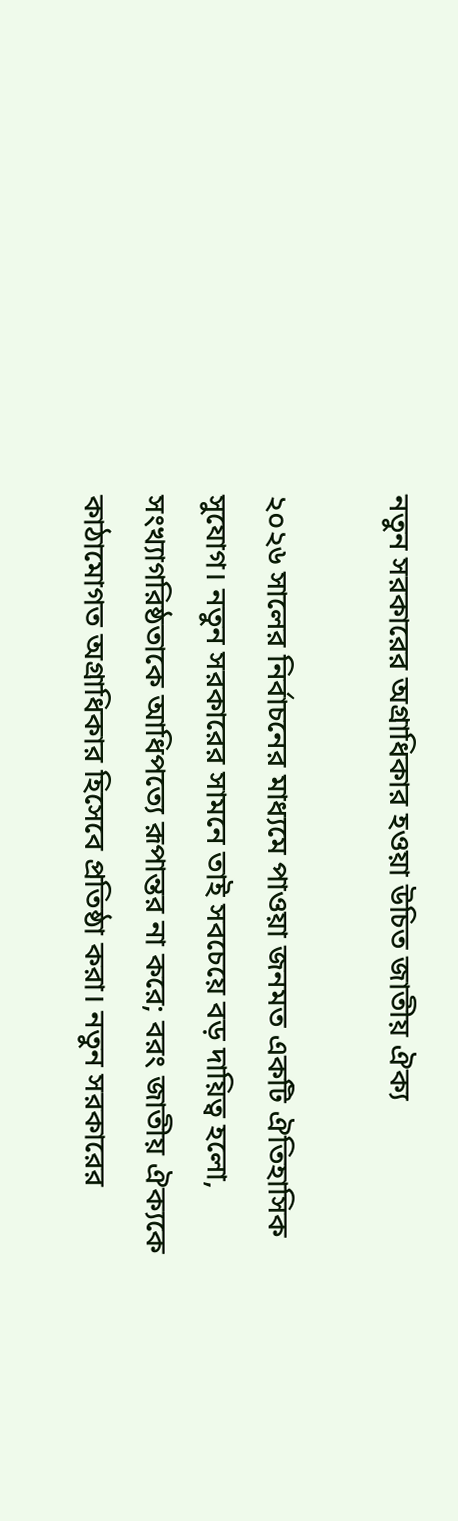নতুন সরকারের অগ্রাধিকার হওয়া উচিত জাতীয় ঐক্য

২০২৬ সালের নির্বাচনের মাধ্যমে পাওয়া জনমত একটি ঐতিহাসিক সুযোগ। নতুন সরকারের সামনে তাই সবচেয়ে বড় দায়িত্ব হলো, সংখ্যাগরিষ্ঠতাকে আধিপত্যে রূপান্তর না করে; বরং জাতীয় ঐক্যকে কাঠামোগত অগ্রাধিকার হিসেবে প্রতিষ্ঠা করা। নতুন সরকারের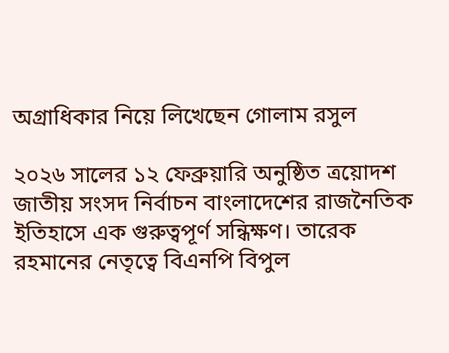অগ্রাধিকার নিয়ে লিখেছেন গোলাম রসুল

২০২৬ সালের ১২ ফেব্রুয়ারি অনুষ্ঠিত ত্রয়োদশ জাতীয় সংসদ নির্বাচন বাংলাদেশের রাজনৈতিক ইতিহাসে এক গুরুত্বপূর্ণ সন্ধিক্ষণ। তারেক রহমানের নেতৃত্বে বিএনপি বিপুল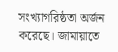সংখ্যাগরিষ্ঠতা অর্জন করেছে। জামায়াতে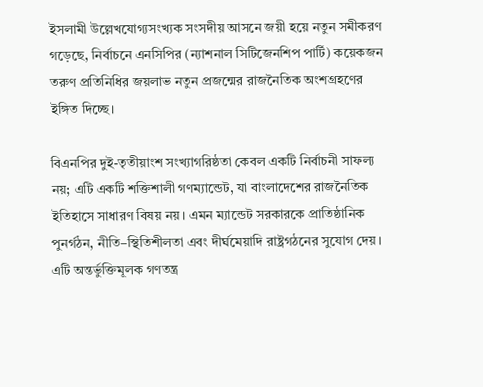ইসলামী উল্লেখযোগ্যসংখ্যক সংসদীয় আসনে জয়ী হয়ে নতুন সমীকরণ গড়েছে, নির্বাচনে এনসিপির (ন্যাশনাল সিটিজেনশিপ পার্টি) কয়েকজন তরুণ প্রতিনিধির জয়লাভ নতুন প্রজন্মের রাজনৈতিক অংশগ্রহণের ইঙ্গিত দিচ্ছে।

বিএনপির দুই-তৃতীয়াংশ সংখ্যাগরিষ্ঠতা কেবল একটি নির্বাচনী সাফল্য নয়; এটি একটি শক্তিশালী গণম্যান্ডেট, যা বাংলাদেশের রাজনৈতিক ইতিহাসে সাধারণ বিষয় নয়। এমন ম্যান্ডেট সরকারকে প্রাতিষ্ঠানিক পুনর্গঠন, নীতি–স্থিতিশীলতা এবং দীর্ঘমেয়াদি রাষ্ট্রগঠনের সুযোগ দেয়। এটি অন্তর্ভুক্তিমূলক গণতন্ত্র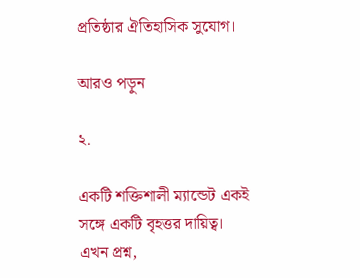প্রতিষ্ঠার ঐতিহাসিক সুযোগ।

আরও পড়ুন

২.

একটি শক্তিশালী ম্যান্ডেট একই সঙ্গে একটি বৃহত্তর দায়িত্ব। এখন প্রশ্ন,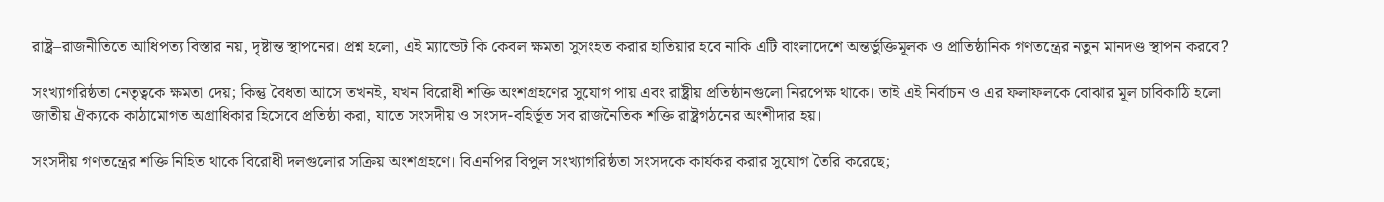রাষ্ট্র–রাজনীতিতে আধিপত্য বিস্তার নয়, দৃষ্টান্ত স্থাপনের। প্রশ্ন হলো, এই ম্যান্ডেট কি কেবল ক্ষমতা সুসংহত করার হাতিয়ার হবে নাকি এটি বাংলাদেশে অন্তর্ভুক্তিমূলক ও প্রাতিষ্ঠানিক গণতন্ত্রের নতুন মানদণ্ড স্থাপন করবে?

সংখ্যাগরিষ্ঠতা নেতৃত্বকে ক্ষমতা দেয়; কিন্তু বৈধতা আসে তখনই, যখন বিরোধী শক্তি অংশগ্রহণের সুযোগ পায় এবং রাষ্ট্রীয় প্রতিষ্ঠানগুলো নিরপেক্ষ থাকে। তাই এই নির্বাচন ও এর ফলাফলকে বোঝার মূল চাবিকাঠি হলো জাতীয় ঐক্যকে কাঠামোগত অগ্রাধিকার হিসেবে প্রতিষ্ঠা করা, যাতে সংসদীয় ও সংসদ-বহির্ভূত সব রাজনৈতিক শক্তি রাষ্ট্রগঠনের অংশীদার হয়।

সংসদীয় গণতন্ত্রের শক্তি নিহিত থাকে বিরোধী দলগুলোর সক্রিয় অংশগ্রহণে। বিএনপির বিপুল সংখ্যাগরিষ্ঠতা সংসদকে কার্যকর করার সুযোগ তৈরি করেছে;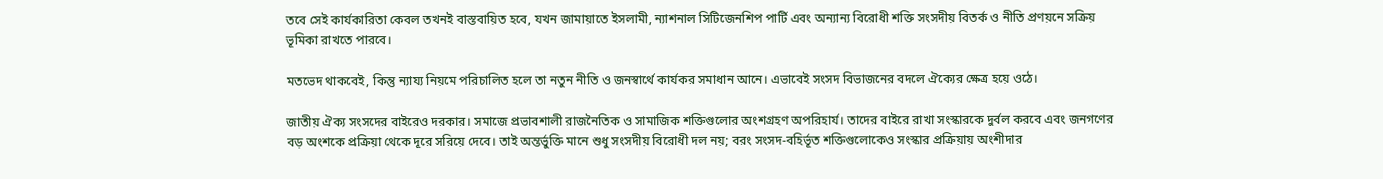তবে সেই কার্যকারিতা কেবল তখনই বাস্তবায়িত হবে, যখন জামায়াতে ইসলামী, ন্যাশনাল সিটিজেনশিপ পার্টি এবং অন্যান্য বিরোধী শক্তি সংসদীয় বিতর্ক ও নীতি প্রণয়নে সক্রিয় ভূমিকা রাখতে পারবে।

মতভেদ থাকবেই, কিন্তু ন্যায্য নিয়মে পরিচালিত হলে তা নতুন নীতি ও জনস্বার্থে কার্যকর সমাধান আনে। এভাবেই সংসদ বিভাজনের বদলে ঐক্যের ক্ষেত্র হয়ে ওঠে।

জাতীয় ঐক্য সংসদের বাইরেও দরকার। সমাজে প্রভাবশালী রাজনৈতিক ও সামাজিক শক্তিগুলোর অংশগ্রহণ অপরিহার্য। তাদের বাইরে রাখা সংস্কারকে দুর্বল করবে এবং জনগণের বড় অংশকে প্রক্রিয়া থেকে দূরে সরিয়ে দেবে। তাই অন্তর্ভুক্তি মানে শুধু সংসদীয় বিরোধী দল নয়; বরং সংসদ-বহির্ভূত শক্তিগুলোকেও সংস্কার প্রক্রিয়ায় অংশীদার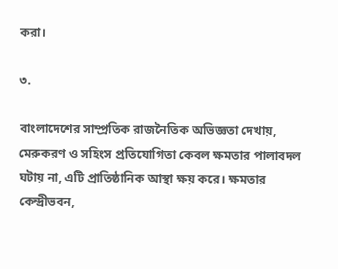করা।

৩.

বাংলাদেশের সাম্প্রতিক রাজনৈতিক অভিজ্ঞতা দেখায়, মেরুকরণ ও সহিংস প্রতিযোগিতা কেবল ক্ষমতার পালাবদল ঘটায় না, এটি প্রাতিষ্ঠানিক আস্থা ক্ষয় করে। ক্ষমতার কেন্দ্রীভবন,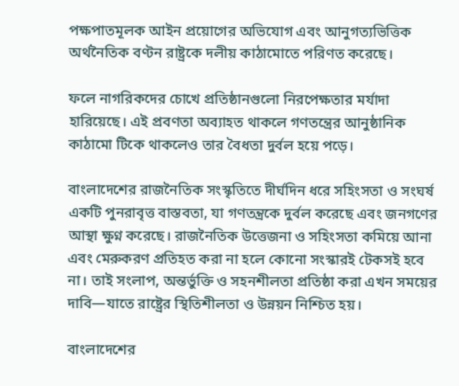পক্ষপাতমূলক আইন প্রয়োগের অভিযোগ এবং আনুগত্যভিত্তিক অর্থনৈতিক বণ্টন রাষ্ট্রকে দলীয় কাঠামোতে পরিণত করেছে।

ফলে নাগরিকদের চোখে প্রতিষ্ঠানগুলো নিরপেক্ষতার মর্যাদা হারিয়েছে। এই প্রবণতা অব্যাহত থাকলে গণতন্ত্রের আনুষ্ঠানিক কাঠামো টিকে থাকলেও তার বৈধতা দুর্বল হয়ে পড়ে।

বাংলাদেশের রাজনৈতিক সংস্কৃতিতে দীর্ঘদিন ধরে সহিংসতা ও সংঘর্ষ একটি পুনরাবৃত্ত বাস্তবতা, যা গণতন্ত্রকে দুর্বল করেছে এবং জনগণের আস্থা ক্ষুণ্ন করেছে। রাজনৈতিক উত্তেজনা ও সহিংসতা কমিয়ে আনা এবং মেরুকরণ প্রতিহত করা না হলে কোনো সংস্কারই টেকসই হবে না। তাই সংলাপ, অন্তর্ভুক্তি ও সহনশীলতা প্রতিষ্ঠা করা এখন সময়ের দাবি—যাতে রাষ্ট্রের স্থিতিশীলতা ও উন্নয়ন নিশ্চিত হয়।

বাংলাদেশের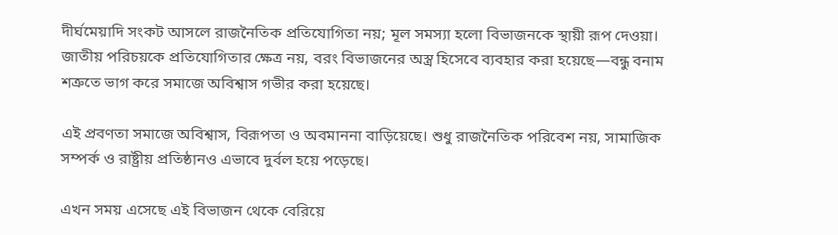দীর্ঘমেয়াদি সংকট আসলে রাজনৈতিক প্রতিযোগিতা নয়; মূল সমস্যা হলো বিভাজনকে স্থায়ী রূপ দেওয়া। জাতীয় পরিচয়কে প্রতিযোগিতার ক্ষেত্র নয়, বরং বিভাজনের অস্ত্র হিসেবে ব্যবহার করা হয়েছে—বন্ধু বনাম শত্রুতে ভাগ করে সমাজে অবিশ্বাস গভীর করা হয়েছে।

এই প্রবণতা সমাজে অবিশ্বাস, বিরূপতা ও অবমাননা বাড়িয়েছে। শুধু রাজনৈতিক পরিবেশ নয়, সামাজিক সম্পর্ক ও রাষ্ট্রীয় প্রতিষ্ঠানও এভাবে দুর্বল হয়ে পড়েছে।

এখন সময় এসেছে এই বিভাজন থেকে বেরিয়ে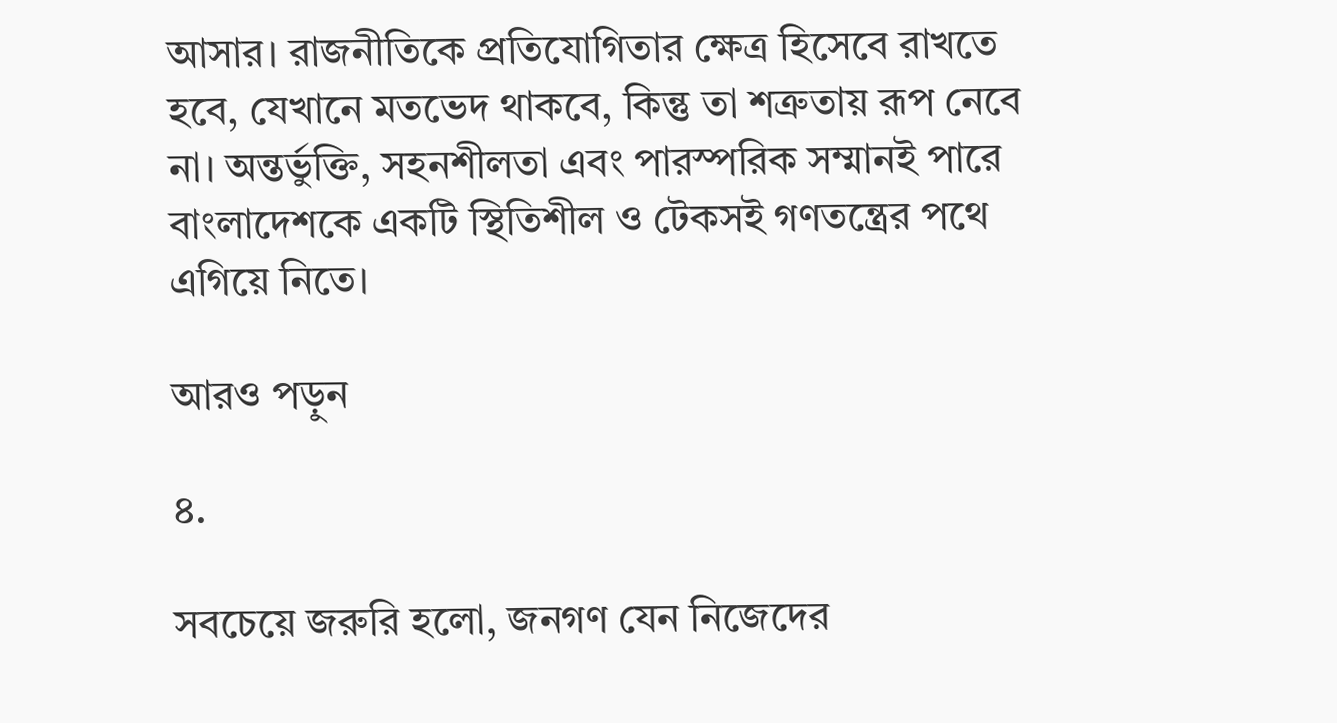আসার। রাজনীতিকে প্রতিযোগিতার ক্ষেত্র হিসেবে রাখতে হবে, যেখানে মতভেদ থাকবে, কিন্তু তা শত্রুতায় রূপ নেবে না। অন্তর্ভুক্তি, সহনশীলতা এবং পারস্পরিক সম্মানই পারে বাংলাদেশকে একটি স্থিতিশীল ও টেকসই গণতন্ত্রের পথে এগিয়ে নিতে।

আরও পড়ুন

৪.

সবচেয়ে জরুরি হলো, জনগণ যেন নিজেদের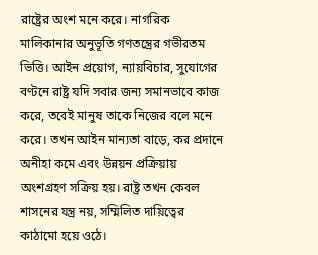রাষ্ট্রের অংশ মনে করে। নাগরিক মালিকানার অনুভূতি গণতন্ত্রের গভীরতম ভিত্তি। আইন প্রয়োগ, ন্যায়বিচার, সুযোগের বণ্টনে রাষ্ট্র যদি সবার জন্য সমানভাবে কাজ করে, তবেই মানুষ তাকে নিজের বলে মনে করে। তখন আইন মান্যতা বাড়ে, কর প্রদানে অনীহা কমে এবং উন্নয়ন প্রক্রিয়ায় অংশগ্রহণ সক্রিয় হয়। রাষ্ট্র তখন কেবল শাসনের যন্ত্র নয়, সম্মিলিত দায়িত্বের কাঠামো হয়ে ওঠে।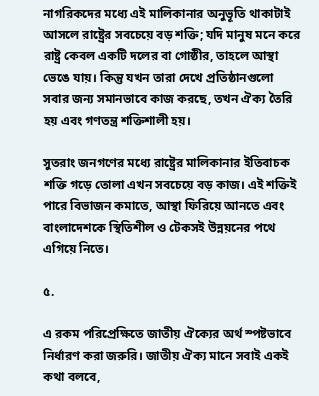নাগরিকদের মধ্যে এই মালিকানার অনুভূতি থাকাটাই আসলে রাষ্ট্রের সবচেয়ে বড় শক্তি; যদি মানুষ মনে করে রাষ্ট্র কেবল একটি দলের বা গোষ্ঠীর, তাহলে আস্থা ভেঙে যায়। কিন্তু যখন তারা দেখে প্রতিষ্ঠানগুলো সবার জন্য সমানভাবে কাজ করছে, তখন ঐক্য তৈরি হয় এবং গণতন্ত্র শক্তিশালী হয়।

সুতরাং জনগণের মধ্যে রাষ্ট্রের মালিকানার ইতিবাচক শক্তি গড়ে তোলা এখন সবচেয়ে বড় কাজ। এই শক্তিই পারে বিভাজন কমাতে, আস্থা ফিরিয়ে আনতে এবং বাংলাদেশকে স্থিতিশীল ও টেকসই উন্নয়নের পথে এগিয়ে নিতে।

৫.

এ রকম পরিপ্রেক্ষিতে জাতীয় ঐক্যের অর্থ স্পষ্টভাবে নির্ধারণ করা জরুরি। জাতীয় ঐক্য মানে সবাই একই কথা বলবে,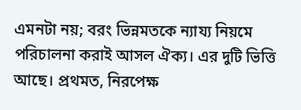এমনটা নয়; বরং ভিন্নমতকে ন্যায্য নিয়মে পরিচালনা করাই আসল ঐক্য। এর দুটি ভিত্তি আছে। প্রথমত, নিরপেক্ষ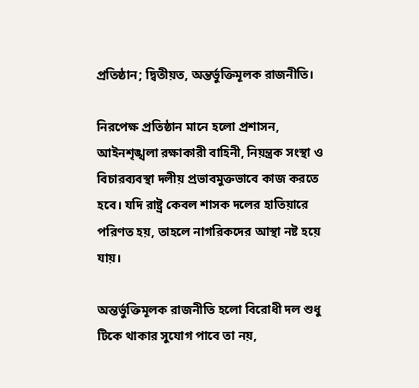প্রতিষ্ঠান; দ্বিতীয়ত, অন্তর্ভুক্তিমূলক রাজনীতি।

নিরপেক্ষ প্রতিষ্ঠান মানে হলো প্রশাসন, আইনশৃঙ্খলা রক্ষাকারী বাহিনী, নিয়ন্ত্রক সংস্থা ও বিচারব্যবস্থা দলীয় প্রভাবমুক্তভাবে কাজ করতে হবে। যদি রাষ্ট্র কেবল শাসক দলের হাতিয়ারে পরিণত হয়, তাহলে নাগরিকদের আস্থা নষ্ট হয়ে যায়।

অন্তর্ভুক্তিমূলক রাজনীতি হলো বিরোধী দল শুধু টিকে থাকার সুযোগ পাবে তা নয়,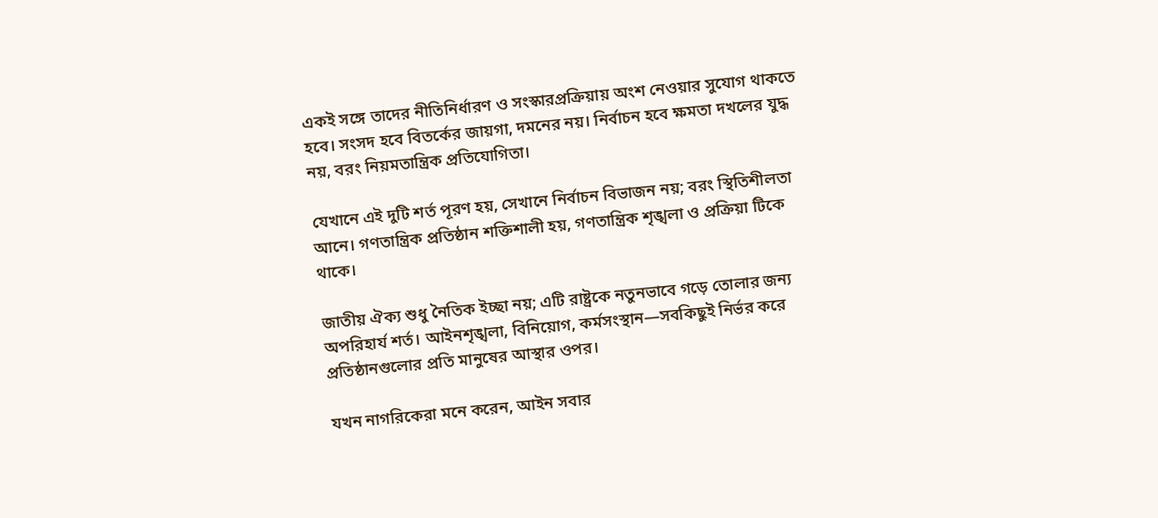একই সঙ্গে তাদের নীতিনির্ধারণ ও সংস্কারপ্রক্রিয়ায় অংশ নেওয়ার সুযোগ থাকতে হবে। সংসদ হবে বিতর্কের জায়গা, দমনের নয়। নির্বাচন হবে ক্ষমতা দখলের যুদ্ধ নয়, বরং নিয়মতান্ত্রিক প্রতিযোগিতা।

যেখানে এই দুটি শর্ত পূরণ হয়, সেখানে নির্বাচন বিভাজন নয়; বরং স্থিতিশীলতা আনে। গণতান্ত্রিক প্রতিষ্ঠান শক্তিশালী হয়, গণতান্ত্রিক শৃঙ্খলা ও প্রক্রিয়া টিকে থাকে।

জাতীয় ঐক্য শুধু নৈতিক ইচ্ছা নয়; এটি রাষ্ট্রকে নতুনভাবে গড়ে তোলার জন্য অপরিহার্য শর্ত। আইনশৃঙ্খলা, বিনিয়োগ, কর্মসংস্থান—সবকিছুই নির্ভর করে প্রতিষ্ঠানগুলোর প্রতি মানুষের আস্থার ওপর।

যখন নাগরিকেরা মনে করেন, আইন সবার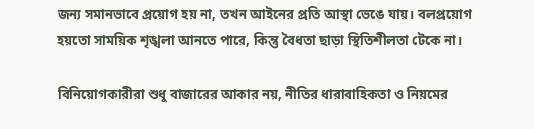জন্য সমানভাবে প্রয়োগ হয় না, তখন আইনের প্রতি আস্থা ভেঙে যায়। বলপ্রয়োগ হয়তো সাময়িক শৃঙ্খলা আনতে পারে, কিন্তু বৈধতা ছাড়া স্থিতিশীলতা টেকে না।

বিনিয়োগকারীরা শুধু বাজারের আকার নয়, নীতির ধারাবাহিকতা ও নিয়মের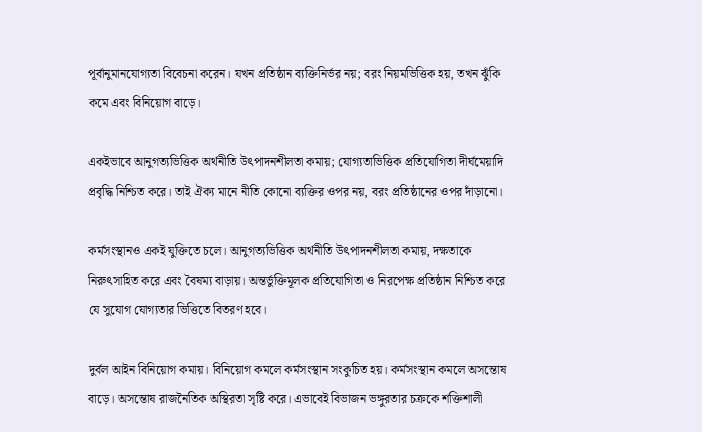পূর্বানুমানযোগ্যতা বিবেচনা করেন। যখন প্রতিষ্ঠান ব্যক্তিনির্ভর নয়; বরং নিয়মভিত্তিক হয়, তখন ঝুঁকি কমে এবং বিনিয়োগ বাড়ে।

একইভাবে আনুগত্যভিত্তিক অর্থনীতি উৎপাদনশীলতা কমায়; যোগ্যতাভিত্তিক প্রতিযোগিতা দীর্ঘমেয়াদি প্রবৃদ্ধি নিশ্চিত করে। তাই ঐক্য মানে নীতি কোনো ব্যক্তির ওপর নয়, বরং প্রতিষ্ঠানের ওপর দাঁড়ানো।

কর্মসংস্থানও একই যুক্তিতে চলে। আনুগত্যভিত্তিক অর্থনীতি উৎপাদনশীলতা কমায়, দক্ষতাকে নিরুৎসাহিত করে এবং বৈষম্য বাড়ায়। অন্তর্ভুক্তিমূলক প্রতিযোগিতা ও নিরপেক্ষ প্রতিষ্ঠান নিশ্চিত করে যে সুযোগ যোগ্যতার ভিত্তিতে বিতরণ হবে।

দুর্বল আইন বিনিয়োগ কমায়। বিনিয়োগ কমলে কর্মসংস্থান সংকুচিত হয়। কর্মসংস্থান কমলে অসন্তোষ বাড়ে। অসন্তোষ রাজনৈতিক অস্থিরতা সৃষ্টি করে। এভাবেই বিভাজন ভঙ্গুরতার চক্রকে শক্তিশালী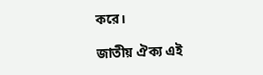করে।

জাতীয় ঐক্য এই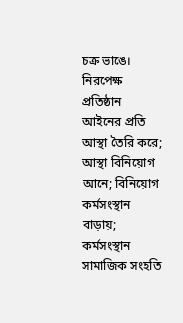চক্র ভাঙে। নিরপেক্ষ প্রতিষ্ঠান আইনের প্রতি আস্থা তৈরি করে; আস্থা বিনিয়োগ আনে; বিনিয়োগ কর্মসংস্থান বাড়ায়; কর্মসংস্থান সামাজিক সংহতি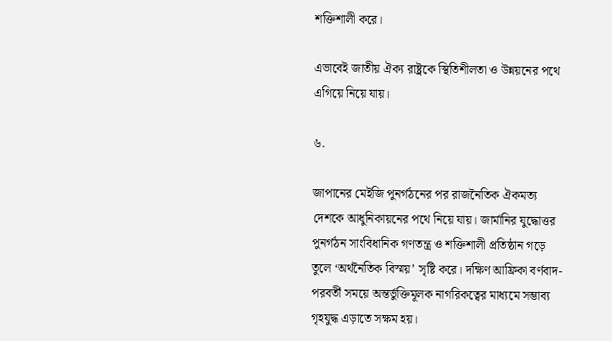শক্তিশালী করে।

এভাবেই জাতীয় ঐক্য রাষ্ট্রকে স্থিতিশীলতা ও উন্নয়নের পথে এগিয়ে নিয়ে যায়।

৬.

জাপানের মেইজি পুনর্গঠনের পর রাজনৈতিক ঐকমত্য দেশকে আধুনিকায়নের পথে নিয়ে যায়। জার্মানির যুদ্ধোত্তর পুনর্গঠন সাংবিধানিক গণতন্ত্র ও শক্তিশালী প্রতিষ্ঠান গড়ে তুলে ‘অর্থনৈতিক বিস্ময়’ সৃষ্টি করে। দক্ষিণ আফ্রিকা বর্ণবাদ-পরবর্তী সময়ে অন্তর্ভুক্তিমূলক নাগরিকত্বের মাধ্যমে সম্ভাব্য গৃহযুদ্ধ এড়াতে সক্ষম হয়।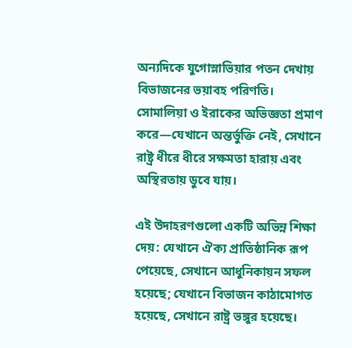অন্যদিকে যুগোস্লাভিয়ার পতন দেখায় বিভাজনের ভয়াবহ পরিণতি। সোমালিয়া ও ইরাকের অভিজ্ঞতা প্রমাণ করে—যেখানে অন্তর্ভুক্তি নেই, সেখানে রাষ্ট্র ধীরে ধীরে সক্ষমতা হারায় এবং অস্থিরতায় ডুবে যায়।

এই উদাহরণগুলো একটি অভিন্ন শিক্ষা দেয়: যেখানে ঐক্য প্রাতিষ্ঠানিক রূপ পেয়েছে, সেখানে আধুনিকায়ন সফল হয়েছে; যেখানে বিভাজন কাঠামোগত হয়েছে, সেখানে রাষ্ট্র ভঙ্গুর হয়েছে।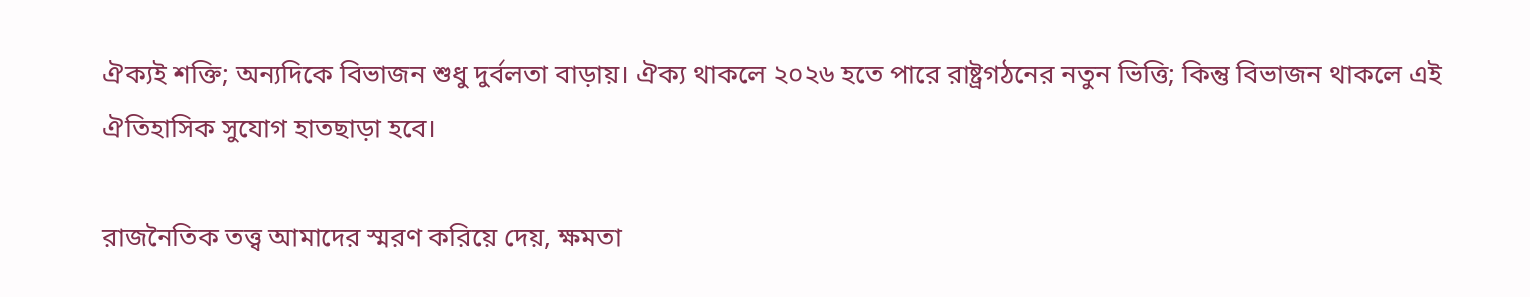ঐক্যই শক্তি; অন্যদিকে বিভাজন শুধু দুর্বলতা বাড়ায়। ঐক্য থাকলে ২০২৬ হতে পারে রাষ্ট্রগঠনের নতুন ভিত্তি; কিন্তু বিভাজন থাকলে এই ঐতিহাসিক সুযোগ হাতছাড়া হবে।

রাজনৈতিক তত্ত্ব আমাদের স্মরণ করিয়ে দেয়, ক্ষমতা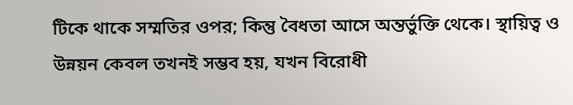টিকে থাকে সম্মতির ওপর; কিন্তু বৈধতা আসে অন্তর্ভুক্তি থেকে। স্থায়িত্ব ও উন্নয়ন কেবল তখনই সম্ভব হয়, যখন বিরোধী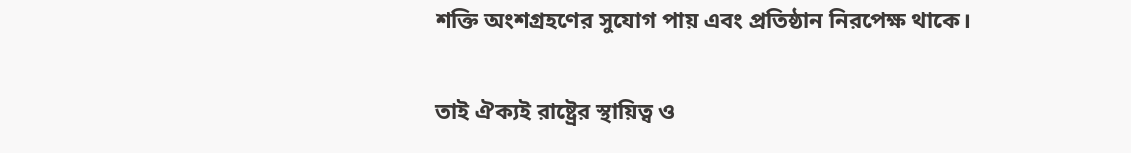শক্তি অংশগ্রহণের সুযোগ পায় এবং প্রতিষ্ঠান নিরপেক্ষ থাকে।

তাই ঐক্যই রাষ্ট্রের স্থায়িত্ব ও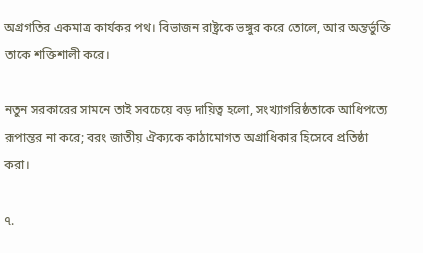অগ্রগতির একমাত্র কার্যকর পথ। বিভাজন রাষ্ট্রকে ভঙ্গুর করে তোলে, আর অন্তর্ভুক্তি তাকে শক্তিশালী করে।

নতুন সরকারের সামনে তাই সবচেয়ে বড় দায়িত্ব হলো, সংখ্যাগরিষ্ঠতাকে আধিপত্যে রূপান্তর না করে; বরং জাতীয় ঐক্যকে কাঠামোগত অগ্রাধিকার হিসেবে প্রতিষ্ঠা করা।

৭.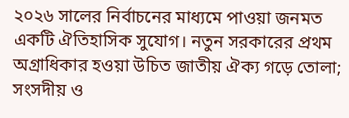২০২৬ সালের নির্বাচনের মাধ্যমে পাওয়া জনমত একটি ঐতিহাসিক সুযোগ। নতুন সরকারের প্রথম অগ্রাধিকার হওয়া উচিত জাতীয় ঐক্য গড়ে তোলা; সংসদীয় ও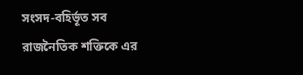সংসদ-বহির্ভূত সব রাজনৈতিক শক্তিকে এর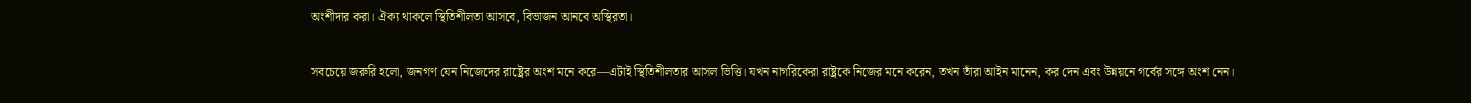অংশীদার করা। ঐক্য থাকলে স্থিতিশীলতা আসবে, বিভাজন আনবে অস্থিরতা।

সবচেয়ে জরুরি হলো, জনগণ যেন নিজেদের রাষ্ট্রের অংশ মনে করে—এটাই স্থিতিশীলতার আসল ভিত্তি। যখন নাগরিকেরা রাষ্ট্রকে নিজের মনে করেন, তখন তাঁরা আইন মানেন, কর দেন এবং উন্নয়নে গর্বের সঙ্গে অংশ নেন।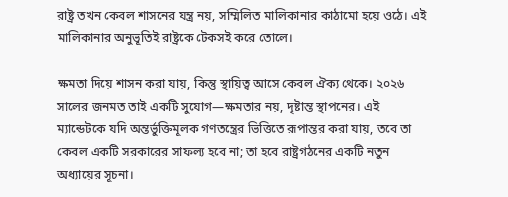রাষ্ট্র তখন কেবল শাসনের যন্ত্র নয়, সম্মিলিত মালিকানার কাঠামো হয়ে ওঠে। এই মালিকানার অনুভূতিই রাষ্ট্রকে টেকসই করে তোলে।

ক্ষমতা দিয়ে শাসন করা যায়, কিন্তু স্থায়িত্ব আসে কেবল ঐক্য থেকে। ২০২৬ সালের জনমত তাই একটি সুযোগ—ক্ষমতার নয়, দৃষ্টান্ত স্থাপনের। এই ম্যান্ডেটকে যদি অন্তর্ভুক্তিমূলক গণতন্ত্রের ভিত্তিতে রূপান্তর করা যায়, তবে তা কেবল একটি সরকারের সাফল্য হবে না; তা হবে রাষ্ট্রগঠনের একটি নতুন অধ্যায়ের সূচনা।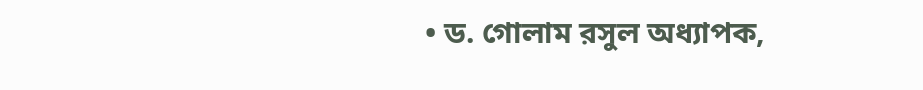• ড. গোলাম রসুল অধ্যাপক,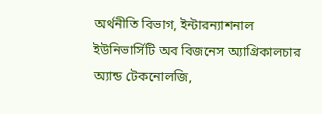অর্থনীতি বিভাগ, ইন্টারন্যাশনাল ইউনিভার্সিটি অব বিজনেস অ্যাগ্রিকালচার অ্যান্ড টেকনোলজি,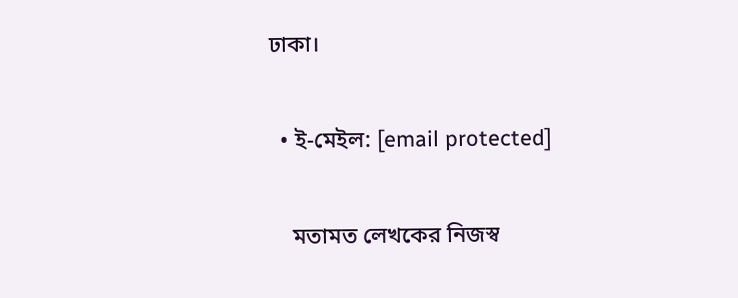ঢাকা।

  • ই-মেইল: [email protected]

    মতামত লেখকের নিজস্ব